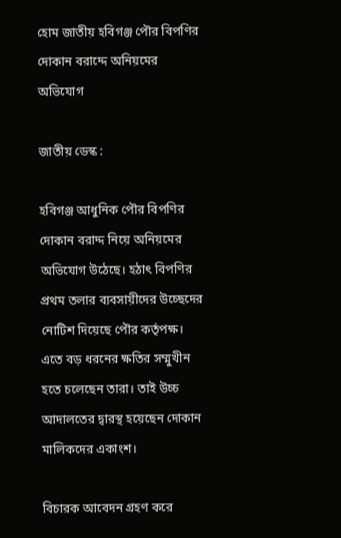হোম জাতীয় হবিগঞ্জ পৌর বিপণির দোকান বরাদ্দে অনিয়মের অভিযোগ

জাতীয় ডেস্ক :

হবিগঞ্জ আধুনিক পৌর বিপণির দোকান বরাদ্দ নিয়ে অনিয়মের অভিযোগ উঠেছে। হঠাৎ বিপণির প্রথম তলার ব্যবসায়ীদের উচ্ছেদের নোটিশ দিয়েছে পৌর কর্তৃপক্ষ। এতে বড় ধরনের ক্ষতির সম্মুখীন হতে চলেছেন তারা। তাই উচ্চ আদালতের দ্বারস্থ হয়েছেন দোকান মালিকদের একাংশ।

বিচারক আবেদন গ্রহণ করে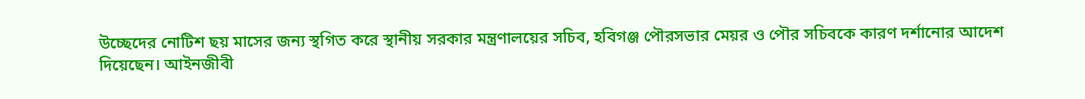উচ্ছেদের নোটিশ ছয় মাসের জন্য স্থগিত করে স্থানীয় সরকার মন্ত্রণালয়ের সচিব, হবিগঞ্জ পৌরসভার মেয়র ও পৌর সচিবকে কারণ দর্শানোর আদেশ দিয়েছেন। আইনজীবী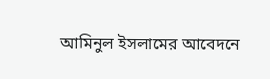আমিনুল ইসলামের আবেদনে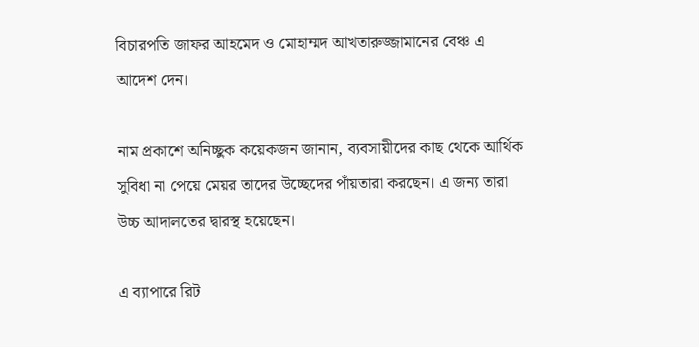বিচারপতি জাফর আহমেদ ও মোহাম্মদ আখতারুজ্জামানের বেঞ্চ এ আদেশ দেন।

নাম প্রকাশে অনিচ্ছুক কয়েকজন জানান, ব্যবসায়ীদের কাছ থেকে আর্থিক সুবিধা না পেয়ে মেয়র তাদের উচ্ছেদের পাঁয়তারা করছেন। এ জন্য তারা উচ্চ আদালতের দ্বারস্থ হয়েছেন।

এ ব্যাপারে রিট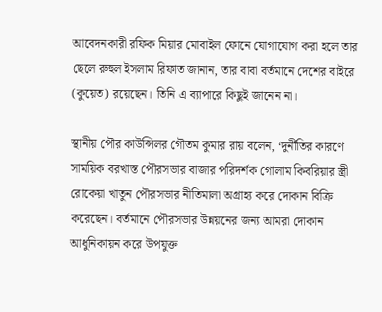আবেদনকারী রফিক মিয়ার মোবাইল ফোনে যোগাযোগ করা হলে তার ছেলে রুহুল ইসলাম রিফাত জানান, তার বাবা বর্তমানে দেশের বাইরে (কুয়েত) রয়েছেন। তিনি এ ব্যাপারে কিছুই জানেন না।

স্থানীয় পৌর কাউন্সিলর গৌতম কুমার রায় বলেন, ‘দুর্নীতির কারণে সাময়িক বরখাস্ত পৌরসভার বাজার পরিদর্শক গোলাম কিবরিয়ার স্ত্রী রোকেয়া খাতুন পৌরসভার নীতিমালা অগ্রাহ্য করে দোকান বিক্রি করেছেন। বর্তমানে পৌরসভার উন্নয়নের জন্য আমরা দোকান আধুনিকায়ন করে উপযুক্ত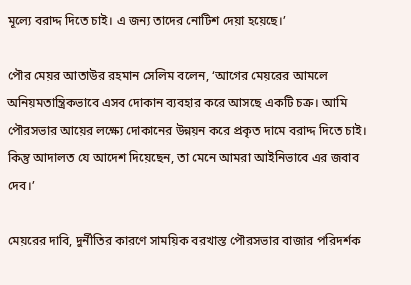মূল্যে বরাদ্দ দিতে চাই। এ জন্য তাদের নোটিশ দেয়া হয়েছে।’

পৌর মেয়র আতাউর রহমান সেলিম বলেন, ‘আগের মেয়রের আমলে অনিয়মতান্ত্রিকভাবে এসব দোকান ব্যবহার করে আসছে একটি চক্র। আমি পৌরসভার আয়ের লক্ষ্যে দোকানের উন্নয়ন করে প্রকৃত দামে বরাদ্দ দিতে চাই। কিন্তু আদালত যে আদেশ দিয়েছেন, তা মেনে আমরা আইনিভাবে এর জবাব দেব।’

মেয়রের দাবি, দুর্নীতির কারণে সাময়িক বরখাস্ত পৌরসভার বাজার পরিদর্শক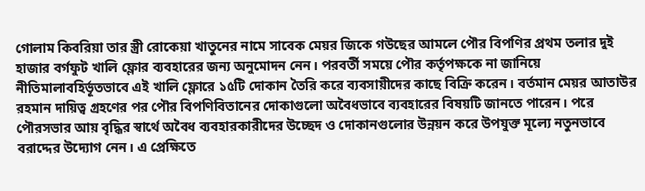গোলাম কিবরিয়া তার স্ত্রী রোকেয়া খাতুনের নামে সাবেক মেয়র জিকে গউছের আমলে পৌর বিপণির প্রথম তলার দুই হাজার বর্গফুট খালি ফ্লোর ব্যবহারের জন্য অনুমোদন নেন। পরবর্তী সময়ে পৌর কর্তৃপক্ষকে না জানিয়ে নীতিমালাবহির্ভূতভাবে এই খালি ফ্লোরে ১৫টি দোকান তৈরি করে ব্যবসায়ীদের কাছে বিক্রি করেন। বর্তমান মেয়র আতাউর রহমান দায়িত্ব গ্রহণের পর পৌর বিপণিবিতানের দোকাগুলো অবৈধভাবে ব্যবহারের বিষয়টি জানতে পারেন। পরে পৌরসভার আয় বৃদ্ধির স্বার্থে অবৈধ ব্যবহারকারীদের উচ্ছেদ ও দোকানগুলোর উন্নয়ন করে উপযুক্ত মূল্যে নতুনভাবে বরাদ্দের উদ্যোগ নেন। এ প্রেক্ষিতে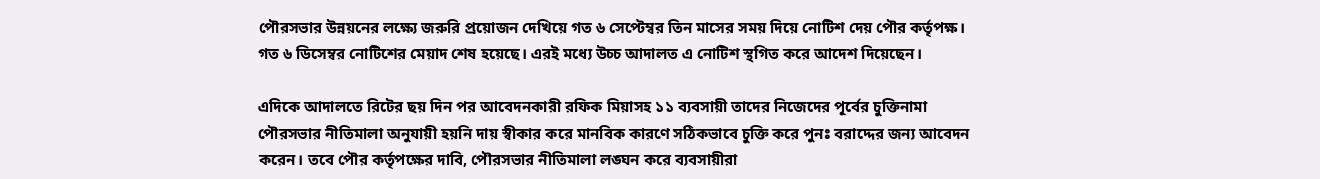পৌরসভার উন্নয়নের লক্ষ্যে জরুরি প্রয়োজন দেখিয়ে গত ৬ সেপ্টেম্বর তিন মাসের সময় দিয়ে নোটিশ দেয় পৌর কর্তৃপক্ষ। গত ৬ ডিসেম্বর নোটিশের মেয়াদ শেষ হয়েছে। এরই মধ্যে উচ্চ আদালত এ নোটিশ স্থগিত করে আদেশ দিয়েছেন।

এদিকে আদালতে রিটের ছয় দিন পর আবেদনকারী রফিক মিয়াসহ ১১ ব্যবসায়ী তাদের নিজেদের পূর্বের চুক্তিনামা পৌরসভার নীতিমালা অনুযায়ী হয়নি দায় স্বীকার করে মানবিক কারণে সঠিকভাবে চুক্তি করে পুনঃ বরাদ্দের জন্য আবেদন করেন। তবে পৌর কর্তৃপক্ষের দাবি, পৌরসভার নীতিমালা লঙ্ঘন করে ব্যবসায়ীরা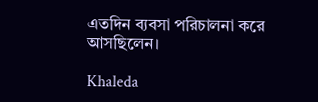এতদিন ব্যবসা পরিচালনা করে আসছিলেন।

Khaleda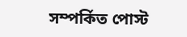সম্পর্কিত পোস্ট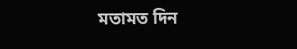মতামত দিন